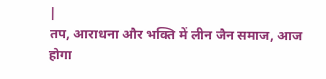|
तप, आराधना और भक्ति में लीन जैन समाज, आज होगा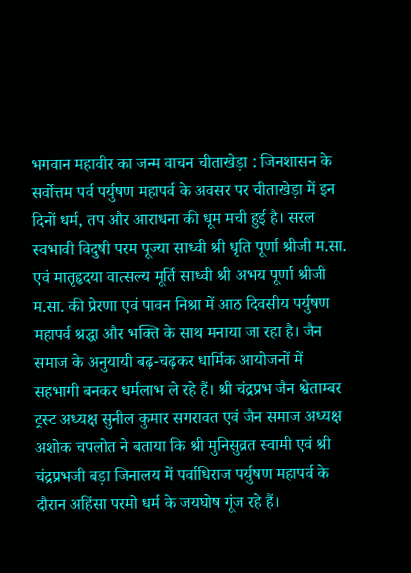भगवान महावीर का जन्म वाचन चीताखेड़ा : जिनशासन के सर्वोत्तम पर्व पर्युषण महापर्व के अवसर पर चीताखेड़ा में इन दिनों धर्म, तप और आराधना की धूम मची हुई है। सरल स्वभावी विदुषी परम पूज्या साध्वी श्री धृति पूर्णा श्रीजी म.सा. एवं मातृहृदया वात्सल्य मूर्ति साध्वी श्री अभय पूर्णा श्रीजी म.सा. की प्रेरणा एवं पावन निश्रा में आठ दिवसीय पर्युषण महापर्व श्रद्धा और भक्ति के साथ मनाया जा रहा है। जैन समाज के अनुयायी बढ़-चढ़कर धार्मिक आयोजनों में सहभागी बनकर धर्मलाभ ले रहे हैं। श्री चंद्रप्रभ जैन श्वेताम्बर ट्रस्ट अध्यक्ष सुनील कुमार सगरावत एवं जैन समाज अध्यक्ष अशोक चपलोत ने बताया कि श्री मुनिसुव्रत स्वामी एवं श्री चंद्रप्रभजी बड़ा जिनालय में पर्वाधिराज पर्युषण महापर्व के दौरान अहिंसा परमो धर्म के जयघोष गूंज रहे हैं।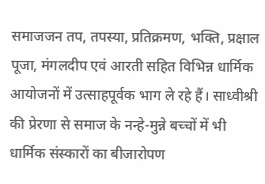समाजजन तप, तपस्या, प्रतिक्रमण, भक्ति, प्रक्षाल पूजा, मंगलदीप एवं आरती सहित विभिन्न धार्मिक आयोजनों में उत्साहपूर्वक भाग ले रहे हैं। साध्वीश्री की प्रेरणा से समाज के नन्हे-मुन्ने बच्चों में भी धार्मिक संस्कारों का बीजारोपण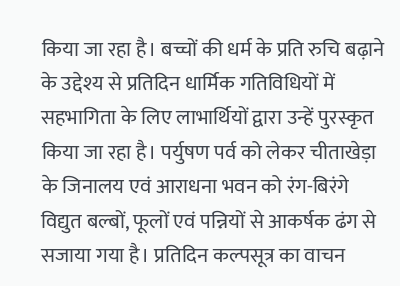किया जा रहा है। बच्चों की धर्म के प्रति रुचि बढ़ाने के उद्देश्य से प्रतिदिन धार्मिक गतिविधियों में सहभागिता के लिए लाभार्थियों द्वारा उन्हें पुरस्कृत किया जा रहा है। पर्युषण पर्व को लेकर चीताखेड़ा के जिनालय एवं आराधना भवन को रंग-बिरंगे विद्युत बल्बों, फूलों एवं पन्नियों से आकर्षक ढंग से सजाया गया है। प्रतिदिन कल्पसूत्र का वाचन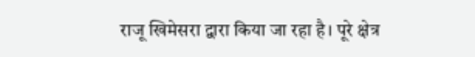राजू खिमेसरा द्वारा किया जा रहा है। पूरे क्षेत्र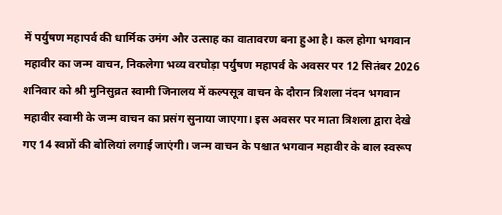में पर्युषण महापर्व की धार्मिक उमंग और उत्साह का वातावरण बना हुआ है। कल होगा भगवान महावीर का जन्म वाचन, निकलेगा भव्य वरघोड़ा पर्युषण महापर्व के अवसर पर 12 सितंबर 2026 शनिवार को श्री मुनिसुव्रत स्वामी जिनालय में कल्पसूत्र वाचन के दौरान त्रिशला नंदन भगवान महावीर स्वामी के जन्म वाचन का प्रसंग सुनाया जाएगा। इस अवसर पर माता त्रिशला द्वारा देखे गए 14 स्वप्नों की बोलियां लगाई जाएंगी। जन्म वाचन के पश्चात भगवान महावीर के बाल स्वरूप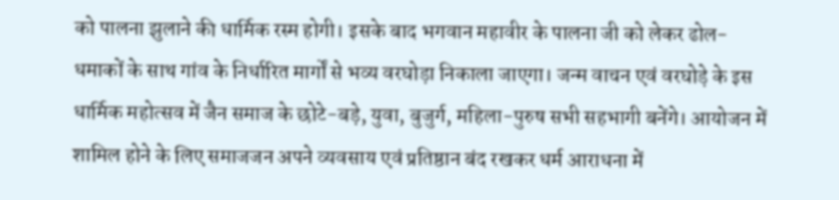को पालना झुलाने की धार्मिक रस्म होगी। इसके बाद भगवान महावीर के पालना जी को लेकर ढोल-धमाकों के साथ गांव के निर्धारित मार्गों से भव्य वरघोड़ा निकाला जाएगा। जन्म वाचन एवं वरघोड़े के इस धार्मिक महोत्सव में जैन समाज के छोटे-बड़े, युवा, बुजुर्ग, महिला-पुरुष सभी सहभागी बनेंगे। आयोजन में शामिल होने के लिए समाजजन अपने व्यवसाय एवं प्रतिष्ठान बंद रखकर धर्म आराधना में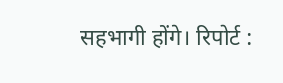सहभागी होंगे। रिपोर्ट :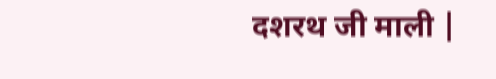दशरथ जी माली |